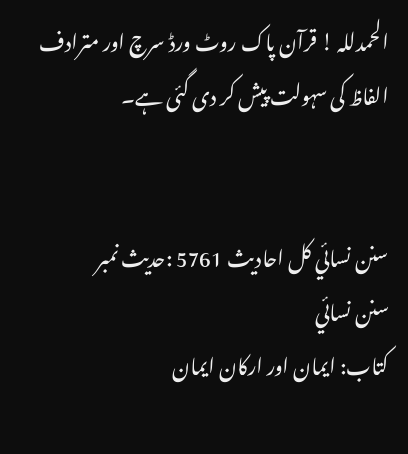الحمدللہ ! قرآن پاک روٹ ورڈ سرچ اور مترادف الفاظ کی سہولت پیش کر دی گئی ہے۔


سنن نسائي کل احادیث 5761 :حدیث نمبر
سنن نسائي
کتاب: ایمان اور ارکان ایمان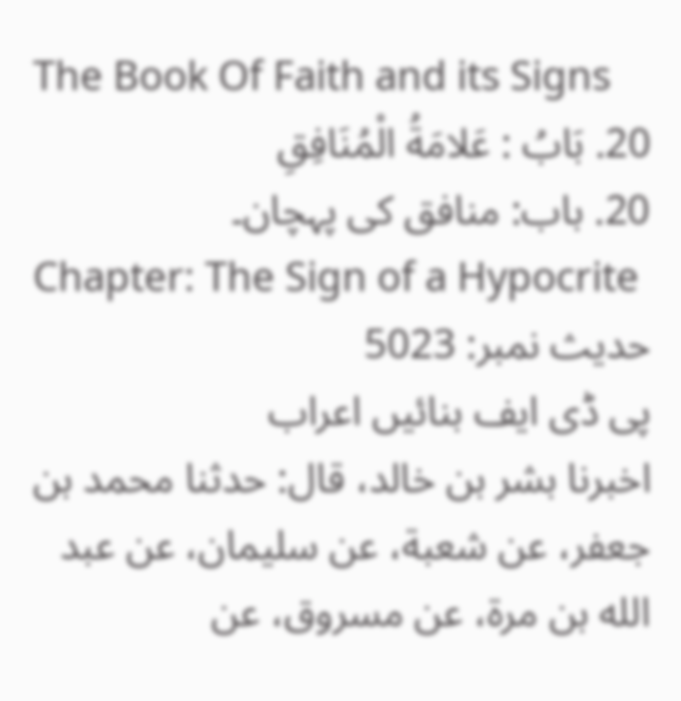The Book Of Faith and its Signs
20. بَابُ : عَلامَةُ الْمُنَافِقِ
20. باب: منافق کی پہچان۔
Chapter: The Sign of a Hypocrite
حدیث نمبر: 5023
پی ڈی ایف بنائیں اعراب
اخبرنا بشر بن خالد، قال: حدثنا محمد بن جعفر، عن شعبة، عن سليمان، عن عبد الله بن مرة، عن مسروق، عن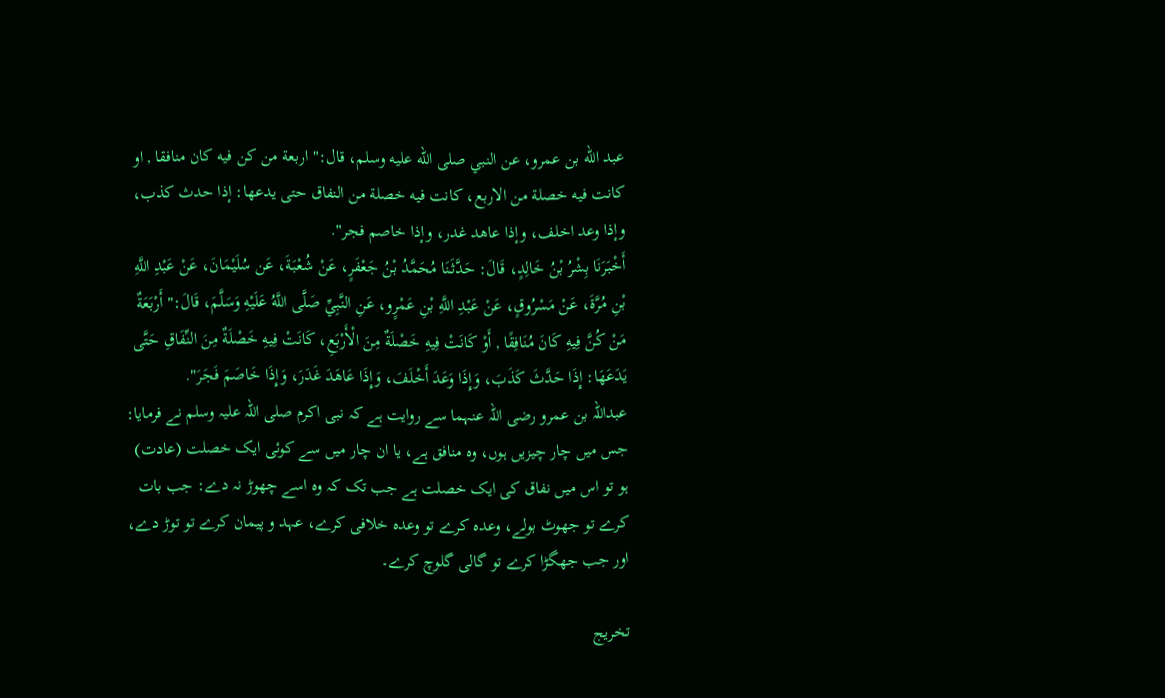عبد الله بن عمرو، عن النبي صلى الله عليه وسلم، قال:" اربعة من كن فيه كان منافقا , او كانت فيه خصلة من الاربع، كانت فيه خصلة من النفاق حتى يدعها: إذا حدث كذب، وإذا وعد اخلف، وإذا عاهد غدر، وإذا خاصم فجر".
أَخْبَرَنَا بِشْرُ بْنُ خَالِدٍ، قَالَ: حَدَّثَنَا مُحَمَّدُ بْنُ جَعْفَرٍ، عَنْ شُعْبَةَ، عَن سُلَيْمَانَ، عَنْ عَبْدِ اللَّهِ بْنِ مُرَّةَ، عَنْ مَسْرُوقٍ، عَنْ عَبْدِ اللَّهِ بْنِ عَمْرٍو، عَنِ النَّبِيِّ صَلَّى اللَّهُ عَلَيْهِ وَسَلَّمَ، قَالَ:" أَرْبَعَةٌ مَنْ كُنَّ فِيهِ كَانَ مُنَافِقًا , أَوْ كَانَتْ فِيهِ خَصْلَةٌ مِنَ الْأَرْبَعِ، كَانَتْ فِيهِ خَصْلَةٌ مِنَ النِّفَاقِ حَتَّى يَدَعَهَا: إِذَا حَدَّثَ كَذَبَ، وَإِذَا وَعَدَ أَخْلَفَ، وَإِذَا عَاهَدَ غَدَرَ، وَإِذَا خَاصَمَ فَجَرَ".
عبداللہ بن عمرو رضی اللہ عنہما سے روایت ہے کہ نبی اکرم صلی اللہ علیہ وسلم نے فرمایا: جس میں چار چیزیں ہوں، وہ منافق ہے، یا ان چار میں سے کوئی ایک خصلت (عادت) ہو تو اس میں نفاق کی ایک خصلت ہے جب تک کہ وہ اسے چھوڑ نہ دے: جب بات کرے تو جھوٹ بولے، وعدہ کرے تو وعدہ خلافی کرے، عہد و پیمان کرے تو توڑ دے، اور جب جھگڑا کرے تو گالی گلوچ کرے۔

تخریج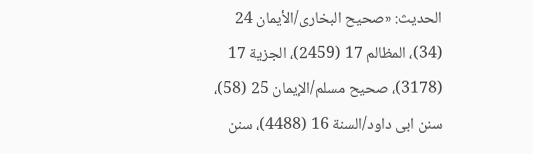الحدیث: «صحیح البخاری/الأیمان 24 (34)، المظالم 17 (2459)، الجزیة 17 (3178)، صحیح مسلم/الإیمان 25 (58)، سنن ابی داود/السنة 16 (4488)، سنن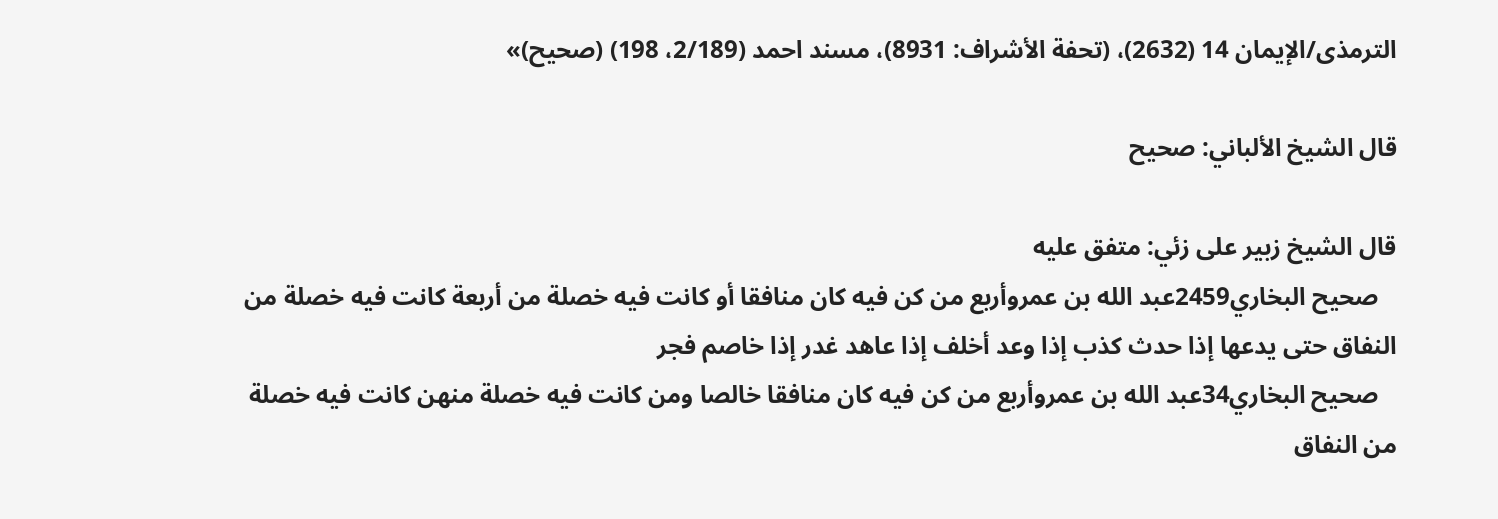الترمذی/الإیمان 14 (2632)، (تحفة الأشراف: 8931)، مسند احمد (2/189، 198) (صحیح)»

قال الشيخ الألباني: صحيح

قال الشيخ زبير على زئي: متفق عليه
   صحيح البخاري2459عبد الله بن عمروأربع من كن فيه كان منافقا أو كانت فيه خصلة من أربعة كانت فيه خصلة من النفاق حتى يدعها إذا حدث كذب إذا وعد أخلف إذا عاهد غدر إذا خاصم فجر
   صحيح البخاري34عبد الله بن عمروأربع من كن فيه كان منافقا خالصا ومن كانت فيه خصلة منهن كانت فيه خصلة من النفاق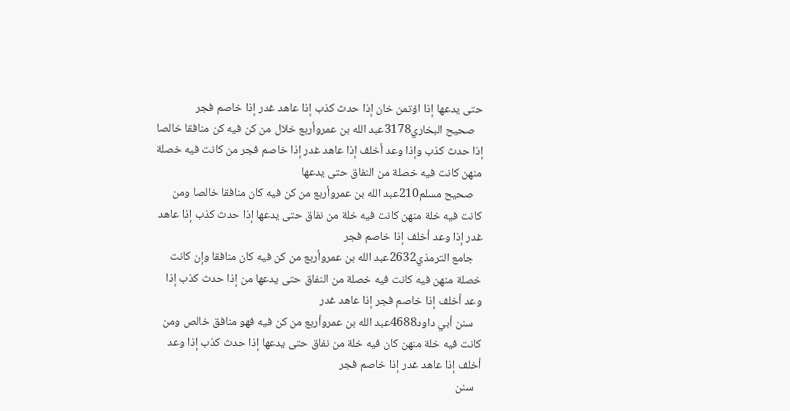حتى يدعها إذا اؤتمن خان إذا حدث كذب إذا عاهد غدر إذا خاصم فجر
   صحيح البخاري3178عبد الله بن عمروأربع خلال من كن فيه كن منافقا خالصا إذا حدث كذب وإذا وعد أخلف إذا عاهد غدر إذا خاصم فجر من كانت فيه خصلة منهن كانت فيه خصلة من النفاق حتى يدعها
   صحيح مسلم210عبد الله بن عمروأربع من كن فيه كان منافقا خالصا ومن كانت فيه خلة منهن كانت فيه خلة من نفاق حتى يدعها إذا حدث كذب إذا عاهد غدر إذا وعد أخلف إذا خاصم فجر
   جامع الترمذي2632عبد الله بن عمروأربع من كن فيه كان منافقا وإن كانت خصلة منهن فيه كانت فيه خصلة من النفاق حتى يدعها من إذا حدث كذب إذا وعد أخلف إذا خاصم فجر إذا عاهد غدر
   سنن أبي داود4688عبد الله بن عمروأربع من كن فيه فهو منافق خالص ومن كانت فيه خلة منهن كان فيه خلة من نفاق حتى يدعها إذا حدث كذب إذا وعد أخلف إذا عاهد غدر إذا خاصم فجر
   سنن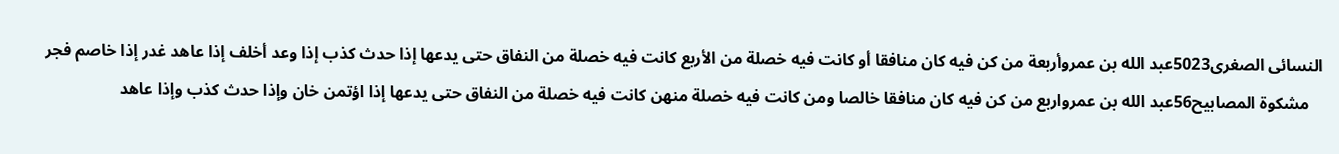النسائى الصغرى5023عبد الله بن عمروأربعة من كن فيه كان منافقا أو كانت فيه خصلة من الأربع كانت فيه خصلة من النفاق حتى يدعها إذا حدث كذب إذا وعد أخلف إذا عاهد غدر إذا خاصم فجر
   مشكوة المصابيح56عبد الله بن عمرواربع من كن فيه كان منافقا خالصا ومن كانت فيه خصلة منهن كانت فيه خصلة من النفاق حتى يدعها إذا اؤتمن خان وإذا حدث كذب وإذا عاهد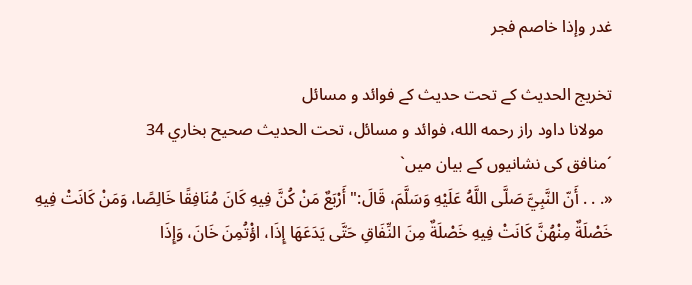غدر وإذا خاصم فجر

تخریج الحدیث کے تحت حدیث کے فوائد و مسائل
  مولانا داود راز رحمه الله، فوائد و مسائل، تحت الحديث صحيح بخاري 34
´منافق کی نشانیوں کے بیان میں`
«. . . أَنّ النَّبِيَّ صَلَّى اللَّهُ عَلَيْهِ وَسَلَّمَ، قَالَ:" أَرْبَعٌ مَنْ كُنَّ فِيهِ كَانَ مُنَافِقًا خَالِصًا، وَمَنْ كَانَتْ فِيهِ خَصْلَةٌ مِنْهُنَّ كَانَتْ فِيهِ خَصْلَةٌ مِنَ النِّفَاقِ حَتَّى يَدَعَهَا إِذَا، اؤْتُمِنَ خَانَ، وَإِذَا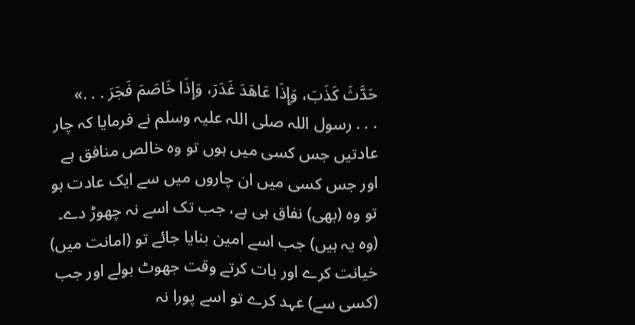حَدَّثَ كَذَبَ، وَإِذَا عَاهَدَ غَدَرَ، وَإِذَا خَاصَمَ فَجَرَ . . .»
. . . رسول اللہ صلی اللہ علیہ وسلم نے فرمایا کہ چار عادتیں جس کسی میں ہوں تو وہ خالص منافق ہے اور جس کسی میں ان چاروں میں سے ایک عادت ہو تو وہ (بھی) نفاق ہی ہے، جب تک اسے نہ چھوڑ دے۔ (وہ یہ ہیں) جب اسے امین بنایا جائے تو (امانت میں) خیانت کرے اور بات کرتے وقت جھوٹ بولے اور جب (کسی سے) عہد کرے تو اسے پورا نہ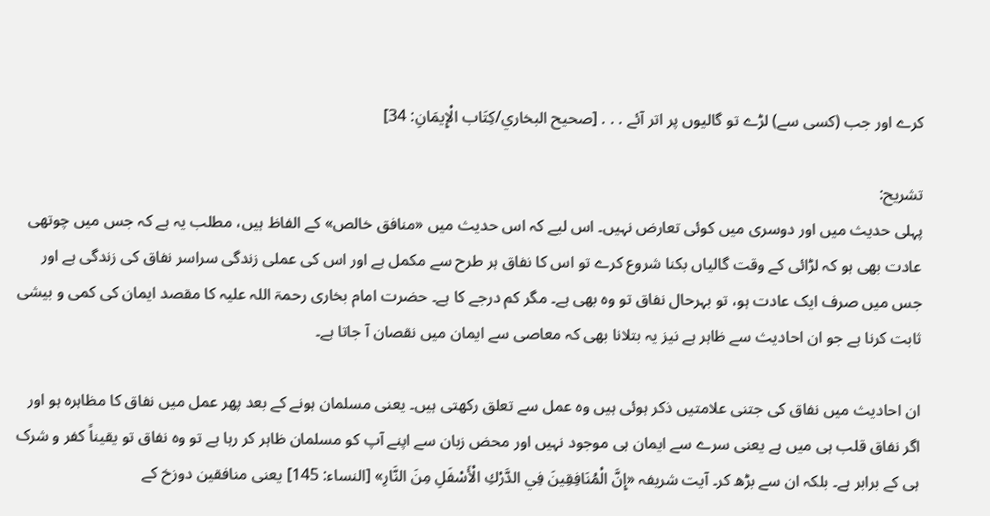کرے اور جب (کسی سے) لڑے تو گالیوں پر اتر آئے . . . [صحيح البخاري/كِتَاب الْإِيمَانِ: 34]

تشریح:
پہلی حدیث میں اور دوسری میں کوئی تعارض نہیں۔ اس لیے کہ اس حدیث میں «منافق خالص» کے الفاظ ہیں، مطلب یہ ہے کہ جس میں چوتھی عادت بھی ہو کہ لڑائی کے وقت گالیاں بکنا شروع کرے تو اس کا نفاق ہر طرح سے مکمل ہے اور اس کی عملی زندگی سراسر نفاق کی زندگی ہے اور جس میں صرف ایک عادت ہو، تو بہرحال نفاق تو وہ بھی ہے۔ مگر کم درجے کا ہے۔ حضرت امام بخاری رحمۃ اللہ علیہ کا مقصد ایمان کی کمی و بیشی ثابت کرنا ہے جو ان احادیث سے ظاہر ہے نیز یہ بتلانا بھی کہ معاصی سے ایمان میں نقصان آ جاتا ہے۔

ان احادیث میں نفاق کی جتنی علامتیں ذکر ہوئی ہیں وہ عمل سے تعلق رکھتی ہیں۔ یعنی مسلمان ہونے کے بعد پھر عمل میں نفاق کا مظاہرہ ہو اور اگر نفاق قلب ہی میں ہے یعنی سرے سے ایمان ہی موجود نہیں اور محض زبان سے اپنے آپ کو مسلمان ظاہر کر رہا ہے تو وہ نفاق تو یقیناً کفر و شرک ہی کے برابر ہے۔ بلکہ ان سے بڑھ کر۔ آیت شریفہ «إِنَّ الْمُنَافِقِينَ فِي الدَّرْكِ الْأَسْفَلِ مِنَ النَّارِ» [النساء: 145] یعنی منافقین دوزخ کے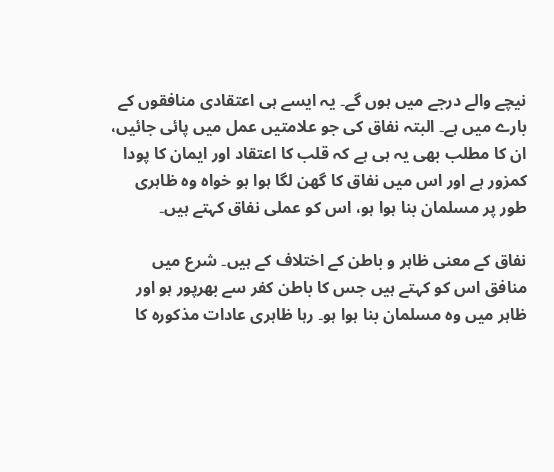نیچے والے درجے میں ہوں گے۔ یہ ایسے ہی اعتقادی منافقوں کے بارے میں ہے۔ البتہ نفاق کی جو علامتیں عمل میں پائی جائیں، ان کا مطلب بھی یہ ہی ہے کہ قلب کا اعتقاد اور ایمان کا پودا کمزور ہے اور اس میں نفاق کا گھن لگا ہوا ہو خواہ وہ ظاہری طور پر مسلمان بنا ہوا ہو، اس کو عملی نفاق کہتے ہیں۔

نفاق کے معنی ظاہر و باطن کے اختلاف کے ہیں۔ شرع میں منافق اس کو کہتے ہیں جس کا باطن کفر سے بھرپور ہو اور ظاہر میں وہ مسلمان بنا ہوا ہو۔ رہا ظاہری عادات مذکورہ کا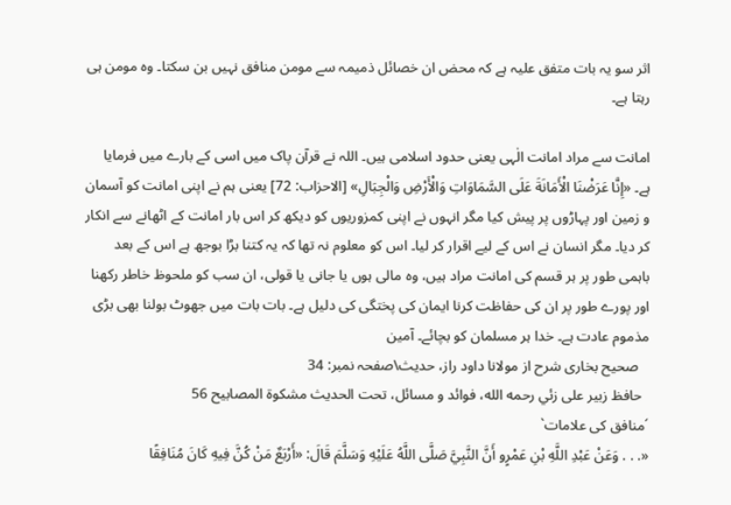اثر سو یہ بات متفق علیہ ہے کہ محض ان خصائل ذمیمہ سے مومن منافق نہیں بن سکتا۔ وہ مومن ہی رہتا ہے۔

امانت سے مراد امانت الٰہی یعنی حدود اسلامی ہیں۔ اللہ نے قرآن پاک میں اسی کے بارے میں فرمایا ہے۔ «إِنَّا عَرَضْنَا الْأَمَانَةَ عَلَى السَّمَاوَاتِ وَالْأَرْضِ وَالْجِبَالِ» [الاحزاب: 72] یعنی ہم نے اپنی امانت کو آسمان و زمین اور پہاڑوں پر پیش کیا مگر انہوں نے اپنی کمزوریوں کو دیکھ کر اس بار امانت کے اٹھانے سے انکار کر دیا۔ مگر انسان نے اس کے لیے اقرار کر لیا۔ اس کو معلوم نہ تھا کہ یہ کتنا بڑا بوجھ ہے اس کے بعد باہمی طور پر ہر قسم کی امانت مراد ہیں، وہ مالی ہوں یا جانی یا قولی، ان سب کو ملحوظ خاطر رکھنا اور پورے طور پر ان کی حفاظت کرنا ایمان کی پختگی کی دلیل ہے۔ بات بات میں جھوٹ بولنا بھی بڑی مذموم عادت ہے۔ خدا ہر مسلمان کو بچائے۔ آمین
   صحیح بخاری شرح از مولانا داود راز، حدیث\صفحہ نمبر: 34
  حافظ زبير على زئي رحمه الله، فوائد و مسائل، تحت الحديث مشكوة المصابيح 56
´منافق کی علامات`
«. . . وَعَنْ عَبْدِ اللَّهِ بْنِ عَمْرٍو أَنَّ النَّبِيَّ صَلَّى اللَّهُ عَلَيْهِ وَسَلَّمَ قَالَ: «أَرْبَعٌ مَنْ كُنَّ فِيهِ كَانَ مُنَافِقًا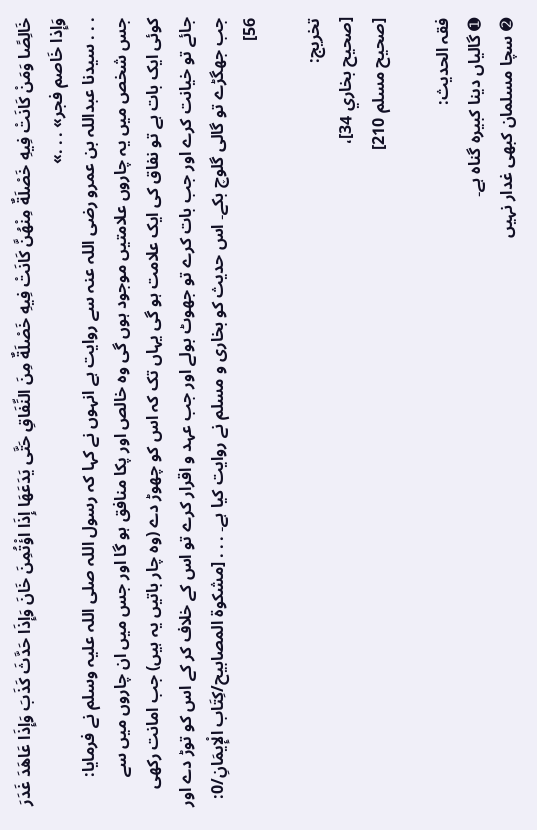خَالِصًا وَمَنْ كَانَتْ فِيهِ خَصْلَةٌ مِنْهُنَّ كَانَتْ فِيهِ خَصْلَةٌ مِنَ النِّفَاقِ حَتَّى يَدَعَهَا إِذَا اؤْتُمِنَ خَانَ وَإِذَا حَدَّثَ كَذَبَ وَإِذَا عَاهَدَ غَدَرَ وَإِذا خَاصم فجر» . . .»
. . . سیدنا عبداللہ بن عمرو رضی اللہ عنہ سے روایت ہے انہوں نے کہا کہ رسول اللہ صلی اللہ علیہ وسلم نے فرمایا: جس شخص میں یہ چاروں علامتیں موجود ہوں گی وہ خالص اور پکا منافق ہو گا اور جس میں ان چاروں میں سے کوئی ایک بات ہے تو نفاق کی ایک علامت ہو گی یہاں تک کہ اس کو چھوڑ دے (وہ چار باتیں یہ ہیں) جب امانت رکھی جائے تو خیانت کرے اور جب بات کرے تو جھوٹ بولے اور جب عہد و اقرار کرے تو اس کے خلاف کر کے اس کو توڑ دے اور جب جھگڑے تو گالی گلوچ بکے۔ اس حدیث کو بخاری و مسلم نے روایت کیا ہے۔ . . . [مشكوة المصابيح/كِتَاب الْإِيمَانِ/0: 56]

تخریج:
[صحيح بخاري 34]،
[صحيح مسلم 210]

فقہ الحدیث:
➊ گالیاں دینا کبیرہ گناہ ہے۔
➋ سچا مسلمان کبھی غدار نہیں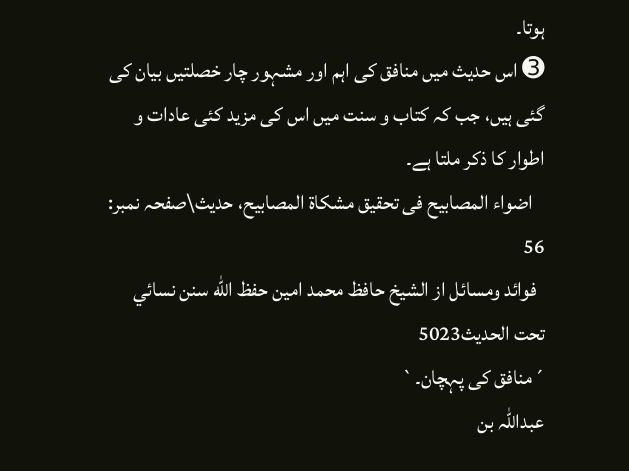ہوتا۔
➌ اس حدیث میں منافق کی اہم اور مشہور چار خصلتیں بیان کی گئی ہیں، جب کہ کتاب و سنت میں اس کی مزید کئی عادات و اطوار کا ذکر ملتا ہے۔
   اضواء المصابیح فی تحقیق مشکاۃ المصابیح، حدیث\صفحہ نمبر: 56
  فوائد ومسائل از الشيخ حافظ محمد امين حفظ الله سنن نسائي تحت الحديث5023
´منافق کی پہچان۔`
عبداللہ بن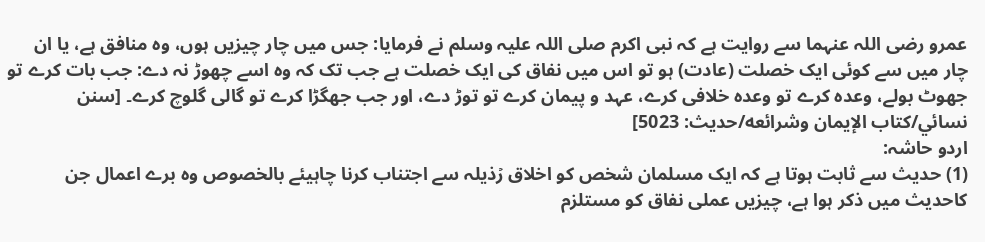عمرو رضی اللہ عنہما سے روایت ہے کہ نبی اکرم صلی اللہ علیہ وسلم نے فرمایا: جس میں چار چیزیں ہوں، وہ منافق ہے، یا ان چار میں سے کوئی ایک خصلت (عادت) ہو تو اس میں نفاق کی ایک خصلت ہے جب تک کہ وہ اسے چھوڑ نہ دے: جب بات کرے تو جھوٹ بولے، وعدہ کرے تو وعدہ خلافی کرے، عہد و پیمان کرے تو توڑ دے، اور جب جھگڑا کرے تو گالی گلوچ کرے۔ [سنن نسائي/كتاب الإيمان وشرائعه/حدیث: 5023]
اردو حاشہ:
(1) حدیث سے ثابت ہوتا ہے کہ ایک مسلمان شخص کو اخلاق رۡذیلہ سے اجتناب کرنا چاہیئے بالخصوص وہ برے اعمال جن کاحدیث میں ذکر ہوا ہے، چیزیں عملی نفاق کو مستلزم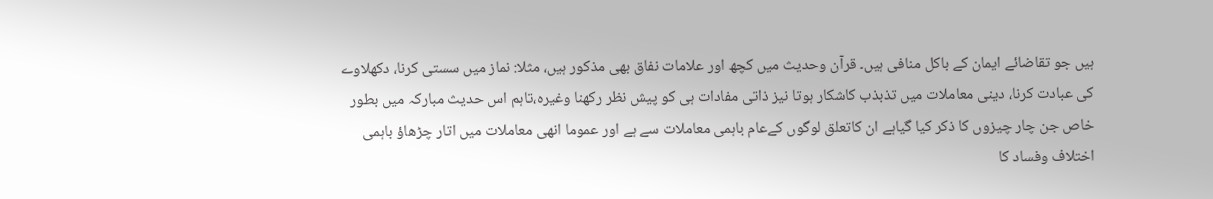ہیں جو تقاضائے ایمان کے باکل منافی ہیں۔ قرآن وحدیث میں کچھ اور علامات نفاق بھی مذکور ہیں، مثلا: نماز میں سستی کرنا، دکھلاوے کی عبادت کرنا، دینی معاملات میں تذبذب کاشکار ہوتا نیز ذاتی مفادات ہی کو پیش نظر رکھنا وغیرہ،تاہم اس حدیث مبارکہ میں بطور خاص جن چار چیزوں کا ذکر کیا گیاہے ان کاتعلق لوگوں کےعام باہمی معاملات سے ہے اور عموما انھی معاملات میں اتار چڑھاؤ باہمی اختلاف وفساد کا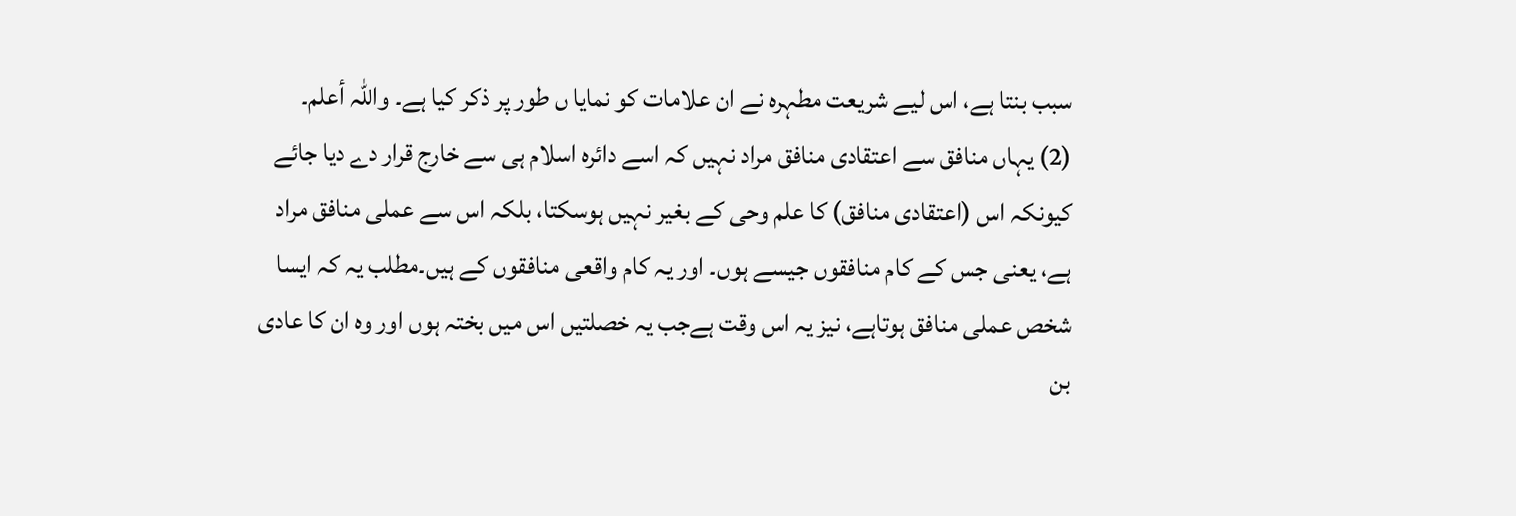سبب بنتا ہے، اس لیے شریعت مطہرہ نے ان علامات کو نمایا ں طور پر ذکر کیا ہے۔ واللہ أعلم۔
(2) یہاں منافق سے اعتقادی منافق مراد نہیں کہ اسے دائرہ اسلام ہی سے خارج قرار دے دیا جائے کیونکہ اس (اعتقادی منافق) کا علم وحی کے بغیر نہیں ہوسکتا، بلکہ اس سے عملی منافق مراد ہے، یعنی جس کے کام منافقوں جیسے ہوں۔ اور یہ کام واقعی منافقوں کے ہیں۔مطلب یہ کہ ایسا شخص عملی منافق ہوتاہے، نیز یہ اس وقت ہےجب یہ خصلتیں اس میں بختہ ہوں اور وہ ان کا عادی بن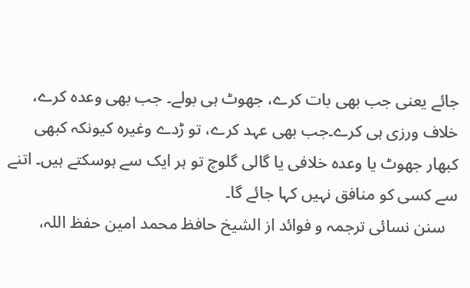جائے یعنی جب بھی بات کرے، جھوٹ ہی بولے۔ جب بھی وعدہ کرے، خلاف ورزی ہی کرے۔جب بھی عہد کرے، تو ڑدے وغیرہ کیونکہ کبھی کبھار جھوٹ یا وعدہ خلافی یا گالی گلوچ تو ہر ایک سے ہوسکتے ہیں۔ اتنے سے کسی کو منافق نہیں کہا جائے گا۔
   سنن نسائی ترجمہ و فوائد از الشیخ حافظ محمد امین حفظ اللہ،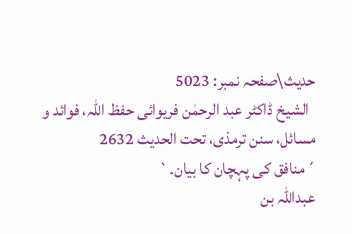حدیث\صفحہ نمبر: 5023
  الشیخ ڈاکٹر عبد الرحمٰن فریوائی حفظ اللہ، فوائد و مسائل، سنن ترمذی، تحت الحديث 2632
´منافق کی پہچان کا بیان۔`
عبداللہ بن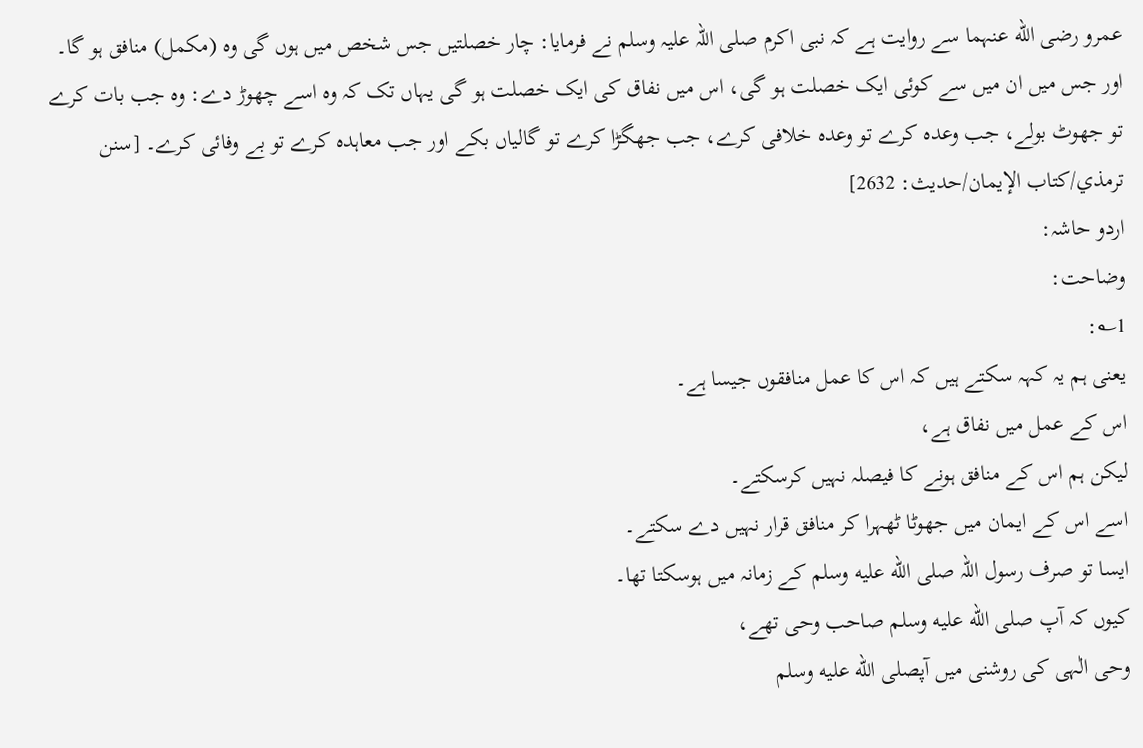عمرو رضی الله عنہما سے روایت ہے کہ نبی اکرم صلی اللہ علیہ وسلم نے فرمایا: چار خصلتیں جس شخص میں ہوں گی وہ (مکمل) منافق ہو گا۔ اور جس میں ان میں سے کوئی ایک خصلت ہو گی، اس میں نفاق کی ایک خصلت ہو گی یہاں تک کہ وہ اسے چھوڑ دے: وہ جب بات کرے تو جھوٹ بولے، جب وعدہ کرے تو وعدہ خلافی کرے، جب جھگڑا کرے تو گالیاں بکے اور جب معاہدہ کرے تو بے وفائی کرے۔ [سنن ترمذي/كتاب الإيمان/حدیث: 2632]
اردو حاشہ:
وضاحت:
1؎:
یعنی ہم یہ کہہ سکتے ہیں کہ اس کا عمل منافقوں جیسا ہے۔
اس کے عمل میں نفاق ہے،
لیکن ہم اس کے منافق ہونے کا فیصلہ نہیں کرسکتے۔
اسے اس کے ایمان میں جھوٹا ٹھہرا کر منافق قرار نہیں دے سکتے۔
ایسا تو صرف رسول اللہ صلى الله عليه وسلم کے زمانہ میں ہوسکتا تھا۔
کیوں کہ آپ صلى الله عليه وسلم صاحب وحی تھے،
وحی الٰہی کی روشنی میں آپصلى الله عليه وسلم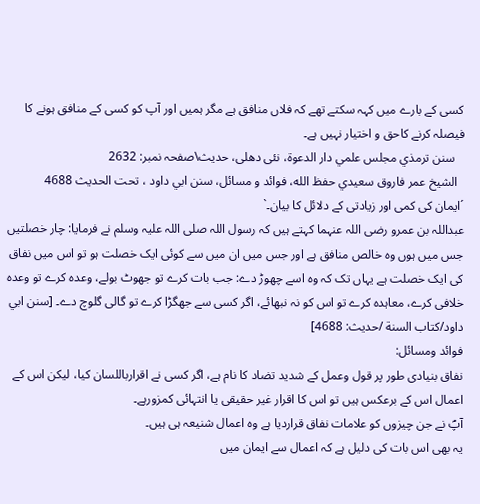کسی کے بارے میں کہہ سکتے تھے کہ فلاں منافق ہے مگر ہمیں اور آپ کو کسی کے منافق ہونے کا فیصلہ کرنے کاحق و اختیار نہیں ہے۔
   سنن ترمذي مجلس علمي دار الدعوة، نئى دهلى، حدیث\صفحہ نمبر: 2632
  الشيخ عمر فاروق سعيدي حفظ الله، فوائد و مسائل، سنن ابي داود ، تحت الحديث 4688
´ایمان کی کمی اور زیادتی کے دلائل کا بیان۔`
عبداللہ بن عمرو رضی اللہ عنہما کہتے ہیں کہ رسول اللہ صلی اللہ علیہ وسلم نے فرمایا: چار خصلتیں جس میں ہوں وہ خالص منافق ہے اور جس میں ان میں سے کوئی ایک خصلت ہو تو اس میں نفاق کی ایک خصلت ہے یہاں تک کہ وہ اسے چھوڑ دے: جب بات کرے تو جھوٹ بولے، وعدہ کرے تو وعدہ خلافی کرے، معاہدہ کرے تو اس کو نہ نبھائے، اگر کسی سے جھگڑا کرے تو گالی گلوچ دے۔ [سنن ابي داود/كتاب السنة /حدیث: 4688]
فوائد ومسائل:
نفاق بنیادی طور پر قول وعمل کے شدید تضاد کا نام ہے، اگر کسی نے اقرارباللسان کیا، لیکن اس کے اعمال اس کے برعکس ہیں تو اس کا اقرار غیر حقیقی یا انتہائی کمزورہے۔
آپؐ نے جن چیزوں کو علامات نفاق قراردیا ہے وہ اعمال شنیعہ ہی ہیں۔
یہ بھی اس بات کی دلیل ہے کہ اعمال سے ایمان میں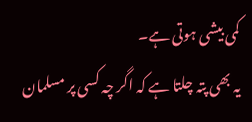کمی بیشی ہوتی ہے۔
یہ بھی پتہ چلتا ہے کہ اگر چہ کسی پر مسلمان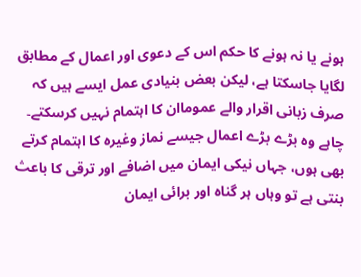ہونے یا نہ ہونے کا حکم اس کے دعوی اور اعمال کے مطابق لگایا جاسکتا ہے، لیکن بعض بنیادی عمل ایسے ہیں کہ صرف زبانی اقرار والے عموماان کا اہتمام نہیں کرسکتے۔
چاہے وہ بڑے بڑے اعمال جیسے نماز وغیرہ کا اہتمام کرتے بھی ہوں، جہاں نیکی ایمان میں اضافے اور ترقی کا باعث بنتی ہے تو وہاں ہر گناہ اور برائی ایمان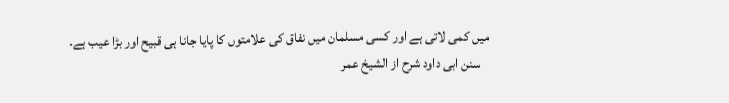میں کمی لاتی ہے اور کسی مسلمان میں نفاق کی علامتوں کا پایا جانا ہی قبیح اور بڑا عیب ہے۔
   سنن ابی داود شرح از الشیخ عمر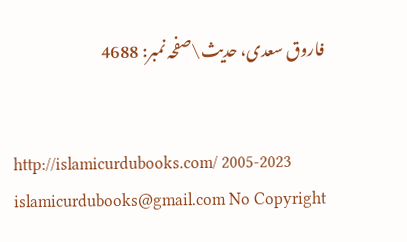فاروق سعدی، حدیث\صفحہ نمبر: 4688


http://islamicurdubooks.com/ 2005-2023 islamicurdubooks@gmail.com No Copyright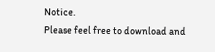Notice.
Please feel free to download and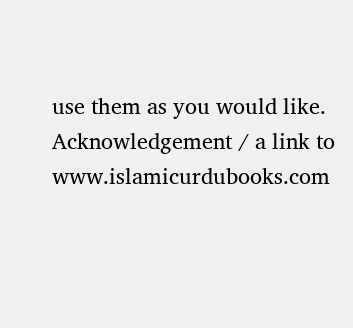use them as you would like.
Acknowledgement / a link to www.islamicurdubooks.com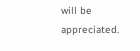will be appreciated.